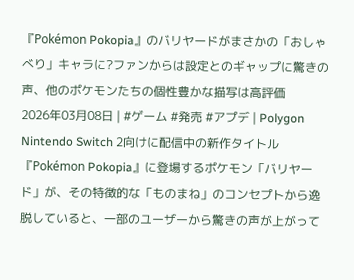『Pokémon Pokopia』のバリヤードがまさかの「おしゃべり」キャラに?ファンからは設定とのギャップに驚きの声、他のポケモンたちの個性豊かな描写は高評価
2026年03月08日 | #ゲーム #発売 #アプデ | Polygon
Nintendo Switch 2向けに配信中の新作タイトル『Pokémon Pokopia』に登場するポケモン「バリヤード」が、その特徴的な「ものまね」のコンセプトから逸脱していると、一部のユーザーから驚きの声が上がって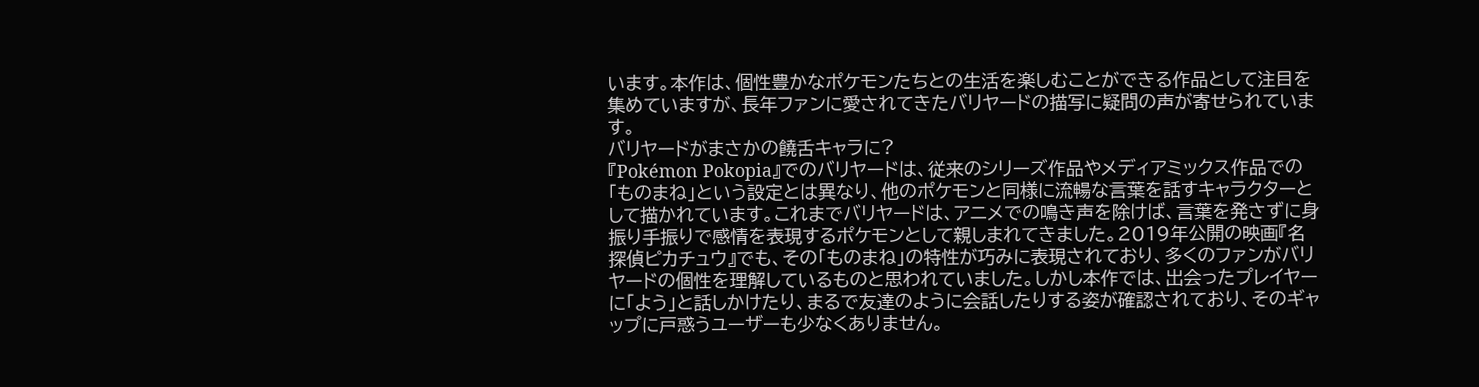います。本作は、個性豊かなポケモンたちとの生活を楽しむことができる作品として注目を集めていますが、長年ファンに愛されてきたバリヤードの描写に疑問の声が寄せられています。
バリヤードがまさかの饒舌キャラに?
『Pokémon Pokopia』でのバリヤードは、従来のシリーズ作品やメディアミックス作品での「ものまね」という設定とは異なり、他のポケモンと同様に流暢な言葉を話すキャラクターとして描かれています。これまでバリヤードは、アニメでの鳴き声を除けば、言葉を発さずに身振り手振りで感情を表現するポケモンとして親しまれてきました。2019年公開の映画『名探偵ピカチュウ』でも、その「ものまね」の特性が巧みに表現されており、多くのファンがバリヤードの個性を理解しているものと思われていました。しかし本作では、出会ったプレイヤーに「よう」と話しかけたり、まるで友達のように会話したりする姿が確認されており、そのギャップに戸惑うユーザーも少なくありません。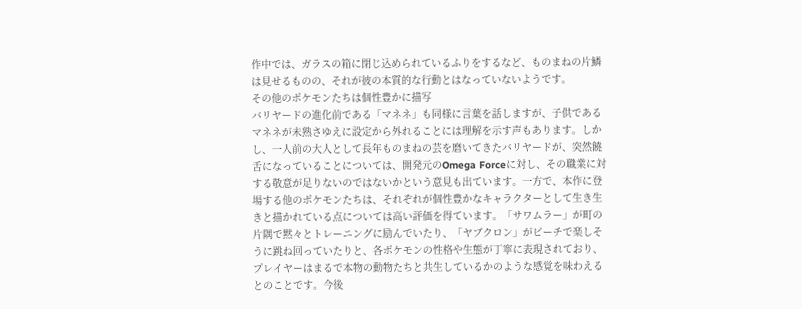作中では、ガラスの箱に閉じ込められているふりをするなど、ものまねの片鱗は見せるものの、それが彼の本質的な行動とはなっていないようです。
その他のポケモンたちは個性豊かに描写
バリヤードの進化前である「マネネ」も同様に言葉を話しますが、子供であるマネネが未熟さゆえに設定から外れることには理解を示す声もあります。しかし、一人前の大人として長年ものまねの芸を磨いてきたバリヤードが、突然饒舌になっていることについては、開発元のOmega Forceに対し、その職業に対する敬意が足りないのではないかという意見も出ています。一方で、本作に登場する他のポケモンたちは、それぞれが個性豊かなキャラクターとして生き生きと描かれている点については高い評価を得ています。「サワムラー」が町の片隅で黙々とトレーニングに励んでいたり、「ヤブクロン」がビーチで楽しそうに跳ね回っていたりと、各ポケモンの性格や生態が丁寧に表現されており、プレイヤーはまるで本物の動物たちと共生しているかのような感覚を味わえるとのことです。今後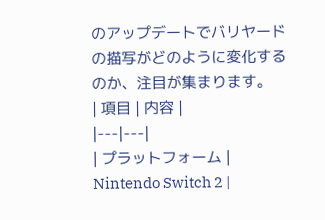のアップデートでバリヤードの描写がどのように変化するのか、注目が集まります。
| 項目 | 内容 |
|---|---|
| プラットフォーム | Nintendo Switch 2 |